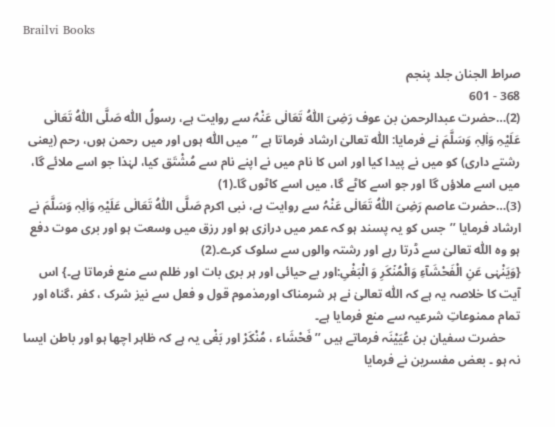Brailvi Books

صراط الجنان جلد پنجم
368 - 601
(2)…حضرت عبدالرحمن بن عوف رَضِیَ اللّٰہُ تَعَالٰی عَنْہُ سے روایت ہے، رسولُ اللّٰہ صَلَّی اللّٰہُ تَعَالٰی عَلَیْہِ وَاٰلِہٖ وَسَلَّمَ نے فرمایا: اللّٰہ تعالیٰ ارشاد فرماتا ہے ’’میں اللّٰہ ہوں اور میں رحمن ہوں، رحم (یعنی رشتے داری) کو میں نے پیدا کیا اور اس کا نام میں نے اپنے نام سے مُشْتَق کیا، لہٰذا جو اسے ملائے گا، میں اسے ملاؤں گا اور جو اسے کاٹے گا، میں اسے کاٹوں گا۔(1)
(3)…حضرت عاصم رَضِیَ اللّٰہُ تَعَالٰی عَنْہُ سے روایت ہے، نبی اکرم صَلَّی اللّٰہُ تَعَالٰی عَلَیْہِ وَاٰلِہٖ وَسَلَّمَ نے ارشاد فرمایا ’’جس کو یہ پسند ہو کہ عمر میں درازی ہو اور رزق میں وسعت ہو اور بری موت دفع ہو وہ اللّٰہ تعالیٰ سے ڈرتا رہے اور رشتہ والوں سے سلوک کرے۔(2)
{وَیَنْہٰی عَنِ الْفَحْشَآءِ وَالْمُنۡکَرِ وَ الْبَغْیِ:اور بے حیائی اور ہر بری بات اور ظلم سے منع فرماتا ہے۔} اس آیت کا خلاصہ یہ ہے کہ اللّٰہ تعالیٰ نے ہر شرمناک اورمذموم قول و فعل سے نیز شرک ، کفر ،گناہ اور تمام ممنوعاتِ شرعیہ سے منع فرمایا ہے۔
     حضرت سفیان بن عُیَیْنَہ فرماتے ہیں ’’ فَحْشَاء ، مُنْکَرْ اور بَغْی یہ ہے کہ ظاہر اچھا ہو اور باطن ایسا نہ ہو ۔ بعض مفسرین نے فرمایا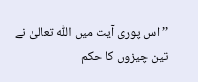’’ اس پوری آیت میں اللّٰہ تعالیٰ نے تین چیزوں کا حکم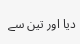دیا اور تین سے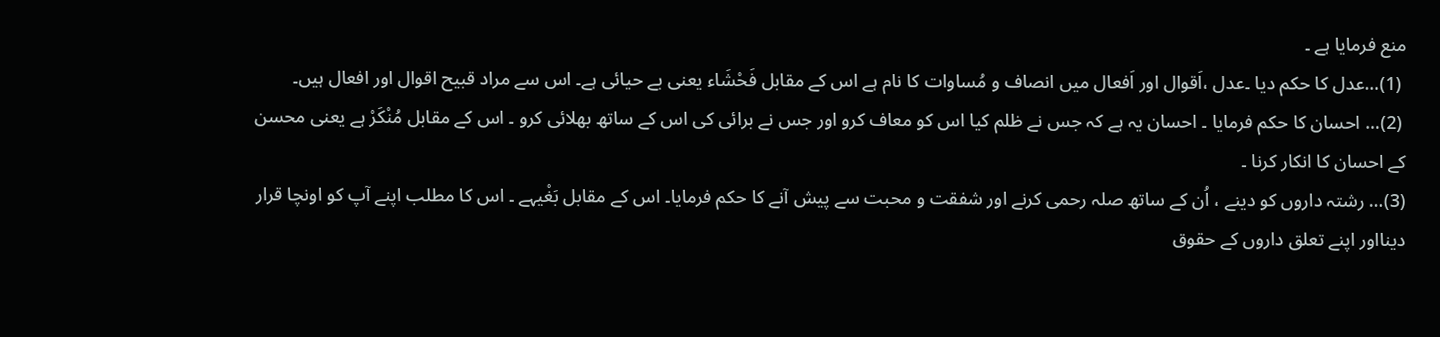منع فرمایا ہے ۔
 (1)…عدل کا حکم دیا ۔عدل ،اَقوال اور اَفعال میں انصاف و مُساوات کا نام ہے اس کے مقابل فَحْشَاء یعنی بے حیائی ہے۔ اس سے مراد قبیح اقوال اور افعال ہیں۔
 (2)… احسان کا حکم فرمایا ۔ احسان یہ ہے کہ جس نے ظلم کیا اس کو معاف کرو اور جس نے برائی کی اس کے ساتھ بھلائی کرو ۔ اس کے مقابل مُنْکَرْ ہے یعنی محسن کے احسان کا انکار کرنا ۔
(3)… رشتہ داروں کو دینے ، اُن کے ساتھ صلہ رحمی کرنے اور شفقت و محبت سے پیش آنے کا حکم فرمایا۔ اس کے مقابل بَغْیہے ۔ اس کا مطلب اپنے آپ کو اونچا قرار دینااور اپنے تعلق داروں کے حقوق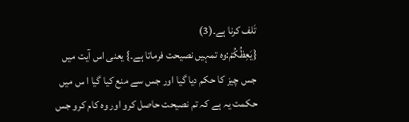تَلف کرنا ہے۔(3)
{یَعِظُکُمْ:وہ تمہیں نصیحت فرماتا ہے۔} یعنی اس آیت میں جس چیز کا حکم دیا گیا اور جس سے منع کیا گیا ا س میں حکمت یہ ہے کہ تم نصیحت حاصل کرو اور وہ کام کرو جس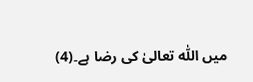میں اللّٰہ تعالیٰ کی رضا ہے۔(4)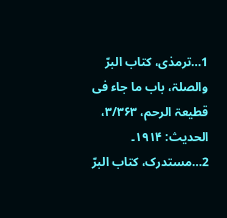1…ترمذی، کتاب البرّ والصلۃ، باب ما جاء فی قطیعۃ الرحم، ۳/۳۶۳، الحدیث: ۱۹۱۴۔
2…مستدرک، کتاب البرّ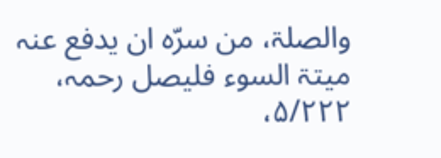والصلۃ، من سرّہ ان یدفع عنہ میتۃ السوء فلیصل رحمہ، ۵/۲۲۲،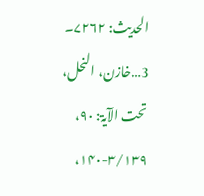الحدیث: ۷۲۶۲۔
3…خازن، النحل، تحت الآیۃ: ۹۰، ۳/۱۳۹-۱۴۰،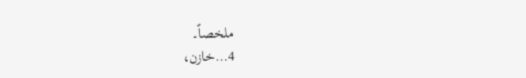ملخصاً۔
4…خازن،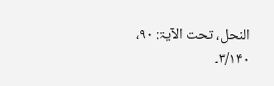النحل، تحت الآیۃ: ۹۰، ۳/۱۴۰۔